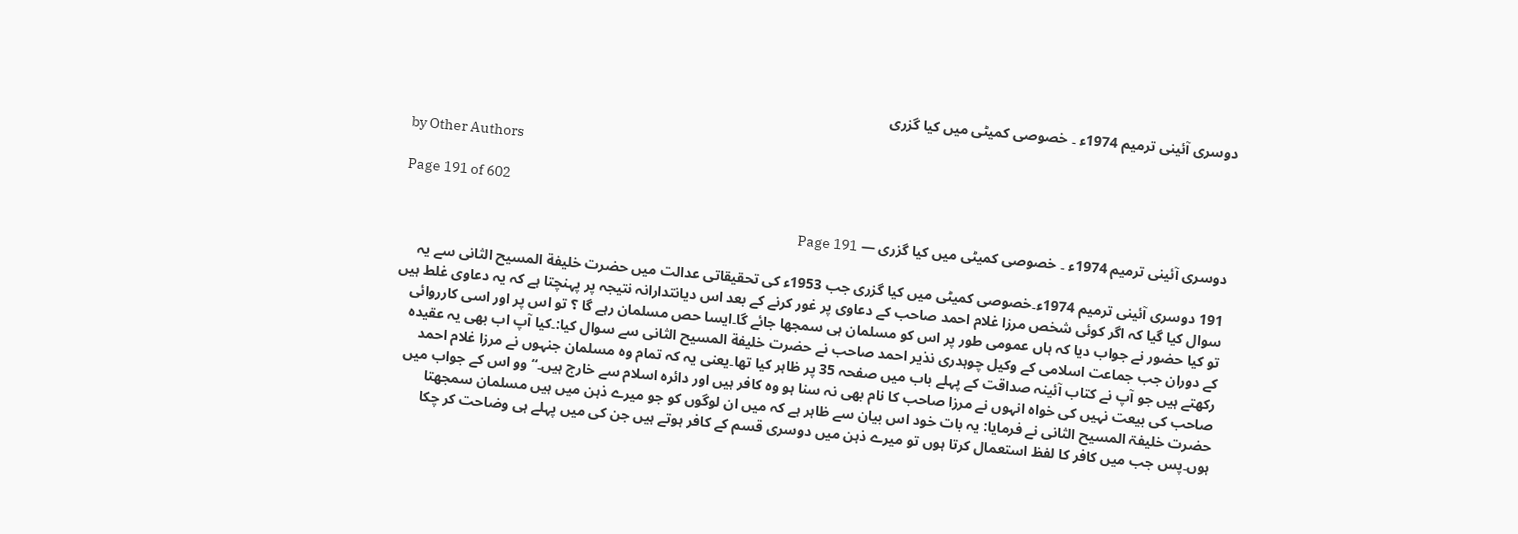دوسری آئینی ترمیم 1974ء ۔ خصوصی کمیٹی میں کیا گزری

by Other Authors

Page 191 of 602

دوسری آئینی ترمیم 1974ء ۔ خصوصی کمیٹی میں کیا گزری — Page 191

191 دوسری آئینی ترمیم 1974ء۔خصوصی کمیٹی میں کیا گزری جب 1953ء کی تحقیقاتی عدالت میں حضرت خلیفة المسیح الثانی سے یہ سوال کیا گیا کہ اگر کوئی شخص مرزا غلام احمد صاحب کے دعاوی پر غور کرنے کے بعد اس دیانتدارانہ نتیجہ پر پہنچتا ہے کہ یہ دعاوی غلط ہیں تو کیا حضور نے جواب دیا کہ ہاں عمومی طور پر اس کو مسلمان ہی سمجھا جائے گا۔ایسا حص مسلمان رہے گا ؟ تو اس پر اور اسی کارروائی کے دوران جب جماعت اسلامی کے وکیل چوہدری نذیر احمد صاحب نے حضرت خلیفة المسیح الثانی سے سوال کیا:۔کیا آپ اب بھی یہ عقیدہ رکھتے ہیں جو آپ نے کتاب آئینہ صداقت کے پہلے باب میں صفحہ 35 پر ظاہر کیا تھا۔یعنی یہ کہ تمام وہ مسلمان جنہوں نے مرزا غلام احمد صاحب کی بیعت نہیں کی خواہ انہوں نے مرزا صاحب کا نام بھی نہ سنا ہو وہ کافر ہیں اور دائرہ اسلام سے خارج ہیں۔“ وو اس کے جواب میں حضرت خلیفۃ المسیح الثانی نے فرمایا: یہ بات خود اس بیان سے ظاہر ہے کہ میں ان لوگوں کو جو میرے ذہن میں ہیں مسلمان سمجھتا ہوں۔پس جب میں کافر کا لفظ استعمال کرتا ہوں تو میرے ذہن میں دوسری قسم کے کافر ہوتے ہیں جن کی میں پہلے ہی وضاحت کر چکا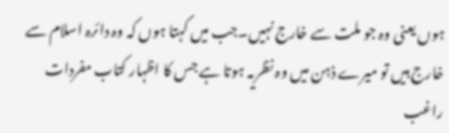ہوں یعنی وہ جو ملت سے خارج نہیں۔جب میں کہتا ہوں کہ وہ دائرہ اسلام سے خارج ہیں تو میرے ذہن میں وہ نظریہ ہوتا ہے جس کا اظہار کتاب مفردات راغب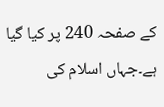کے صفحہ 240 پر کیا گیا ہے۔جہاں اسلام کی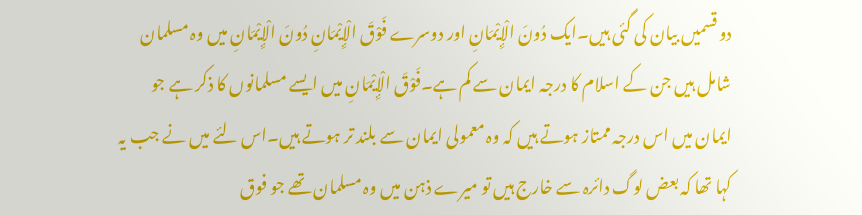دو قسمیں بیان کی گئی ہیں۔ایک دُونَ الْإِيْمَانِ اور دوسرے فَوْقَ الْإِيْمَانِ دُونَ الْإِيْمَانِ میں وہ مسلمان شامل ہیں جن کے اسلام کا درجہ ایمان سے کم ہے۔فَوْقَ الْإِيْمَانِ میں ایسے مسلمانوں کا ذکر ہے جو ایمان میں اس درجہ ممتاز ہوتے ہیں کہ وہ معمولی ایمان سے بلند تر ہوتے ہیں۔اس لئے میں نے جب یہ کہا تھا کہ بعض لوگ دائرہ سے خارج ہیں تو میرے ذہن میں وہ مسلمان تھے جو فوق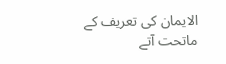الایمان کی تعریف کے ماتحت آتے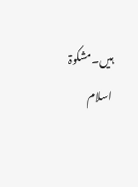ہیں۔مشکوۃ اسلام